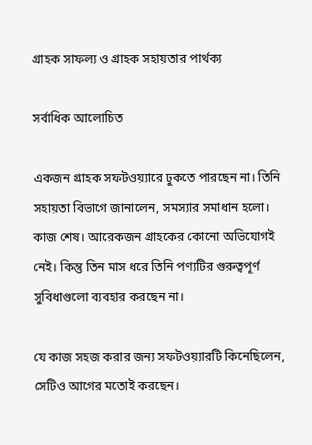গ্রাহক সাফল্য ও গ্রাহক সহায়তার পার্থক্য

সর্বাধিক আলোচিত

একজন গ্রাহক সফটওয়্যারে ঢুকতে পারছেন না। তিনি সহায়তা বিভাগে জানালেন, সমস্যার সমাধান হলো। কাজ শেষ। আরেকজন গ্রাহকের কোনো অভিযোগই নেই। কিন্তু তিন মাস ধরে তিনি পণ্যটির গুরুত্বপূর্ণ সুবিধাগুলো ব্যবহার করছেন না।

যে কাজ সহজ করার জন্য সফটওয়্যারটি কিনেছিলেন, সেটিও আগের মতোই করছেন।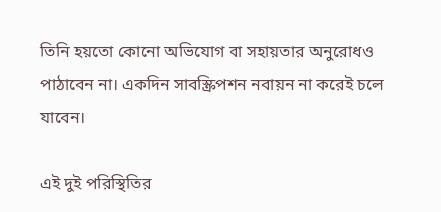তিনি হয়তো কোনো অভিযোগ বা সহায়তার অনুরোধও পাঠাবেন না। একদিন সাবস্ক্রিপশন নবায়ন না করেই চলে যাবেন।

এই দুই পরিস্থিতির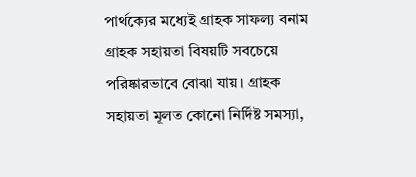পার্থক্যের মধ্যেই গ্রাহক সাফল্য বনাম গ্রাহক সহায়তা বিষয়টি সবচেয়ে পরিষ্কারভাবে বোঝা যায়। গ্রাহক সহায়তা মূলত কোনো নির্দিষ্ট সমস্যা,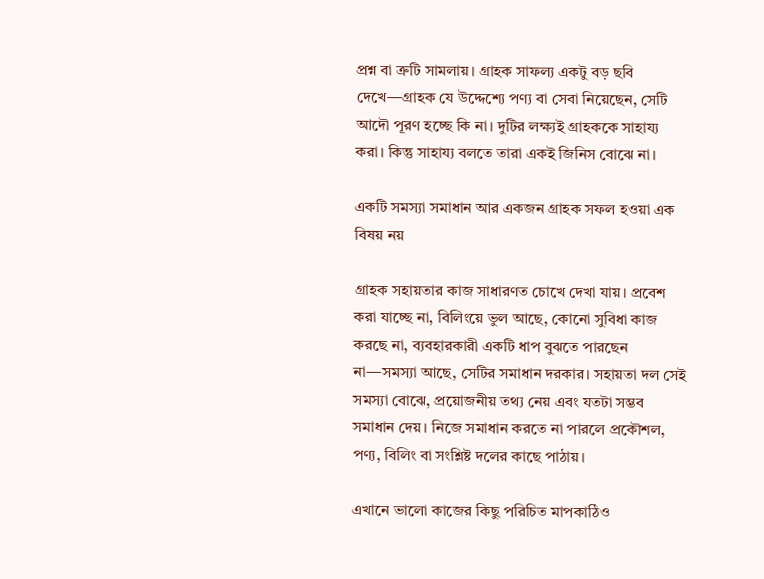প্রশ্ন বা ত্রুটি সামলায়। গ্রাহক সাফল্য একটু বড় ছবি দেখে—গ্রাহক যে উদ্দেশ্যে পণ্য বা সেবা নিয়েছেন, সেটি আদৌ পূরণ হচ্ছে কি না। দুটির লক্ষ্যই গ্রাহককে সাহায্য করা। কিন্তু সাহায্য বলতে তারা একই জিনিস বোঝে না।

একটি সমস্যা সমাধান আর একজন গ্রাহক সফল হওয়া এক বিষয় নয়

গ্রাহক সহায়তার কাজ সাধারণত চোখে দেখা যায়। প্রবেশ করা যাচ্ছে না, বিলিংয়ে ভুল আছে, কোনো সুবিধা কাজ করছে না, ব্যবহারকারী একটি ধাপ বুঝতে পারছেন না—সমস্যা আছে, সেটির সমাধান দরকার। সহায়তা দল সেই সমস্যা বোঝে, প্রয়োজনীয় তথ্য নেয় এবং যতটা সম্ভব সমাধান দেয়। নিজে সমাধান করতে না পারলে প্রকৌশল, পণ্য, বিলিং বা সংশ্লিষ্ট দলের কাছে পাঠায়।

এখানে ভালো কাজের কিছু পরিচিত মাপকাঠিও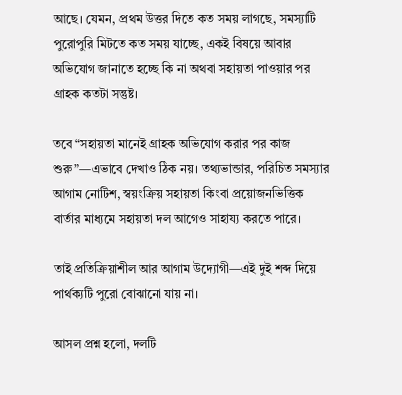আছে। যেমন, প্রথম উত্তর দিতে কত সময় লাগছে, সমস্যাটি পুরোপুরি মিটতে কত সময় যাচ্ছে, একই বিষয়ে আবার অভিযোগ জানাতে হচ্ছে কি না অথবা সহায়তা পাওয়ার পর গ্রাহক কতটা সন্তুষ্ট।

তবে “সহায়তা মানেই গ্রাহক অভিযোগ করার পর কাজ শুরু”—এভাবে দেখাও ঠিক নয়। তথ্যভান্ডার, পরিচিত সমস্যার আগাম নোটিশ, স্বয়ংক্রিয় সহায়তা কিংবা প্রয়োজনভিত্তিক বার্তার মাধ্যমে সহায়তা দল আগেও সাহায্য করতে পারে।

তাই প্রতিক্রিয়াশীল আর আগাম উদ্যোগী—এই দুই শব্দ দিয়ে পার্থক্যটি পুরো বোঝানো যায় না।

আসল প্রশ্ন হলো, দলটি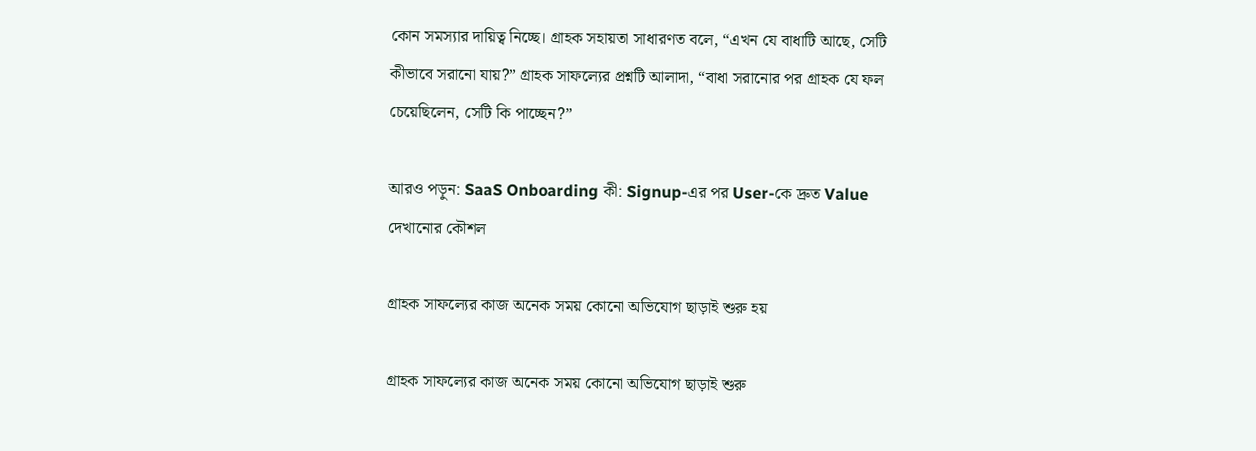কোন সমস্যার দায়িত্ব নিচ্ছে। গ্রাহক সহায়তা সাধারণত বলে, “এখন যে বাধাটি আছে, সেটি কীভাবে সরানো যায়?” গ্রাহক সাফল্যের প্রশ্নটি আলাদা, “বাধা সরানোর পর গ্রাহক যে ফল চেয়েছিলেন, সেটি কি পাচ্ছেন?”

আরও পড়ুন: SaaS Onboarding কী: Signup-এর পর User-কে দ্রুত Value দেখানোর কৌশল

গ্রাহক সাফল্যের কাজ অনেক সময় কোনো অভিযোগ ছাড়াই শুরু হয়

গ্রাহক সাফল্যের কাজ অনেক সময় কোনো অভিযোগ ছাড়াই শুরু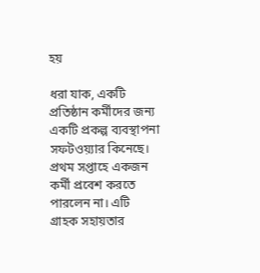হয়

ধরা যাক, একটি প্রতিষ্ঠান কর্মীদের জন্য একটি প্রকল্প ব্যবস্থাপনা সফটওয়্যার কিনেছে। প্রথম সপ্তাহে একজন কর্মী প্রবেশ করতে পারলেন না। এটি গ্রাহক সহায়তার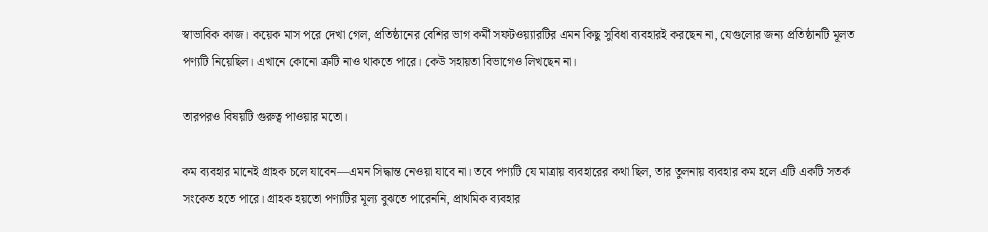স্বাভাবিক কাজ। কয়েক মাস পরে দেখা গেল, প্রতিষ্ঠানের বেশির ভাগ কর্মী সফটওয়্যারটির এমন কিছু সুবিধা ব্যবহারই করছেন না, যেগুলোর জন্য প্রতিষ্ঠানটি মূলত পণ্যটি নিয়েছিল। এখানে কোনো ত্রুটি নাও থাকতে পারে। কেউ সহায়তা বিভাগেও লিখছেন না।

তারপরও বিষয়টি গুরুত্ব পাওয়ার মতো।

কম ব্যবহার মানেই গ্রাহক চলে যাবেন—এমন সিদ্ধান্ত নেওয়া যাবে না। তবে পণ্যটি যে মাত্রায় ব্যবহারের কথা ছিল, তার তুলনায় ব্যবহার কম হলে এটি একটি সতর্ক সংকেত হতে পারে। গ্রাহক হয়তো পণ্যটির মূল্য বুঝতে পারেননি, প্রাথমিক ব্যবহার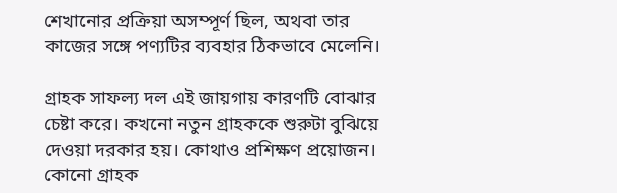শেখানোর প্রক্রিয়া অসম্পূর্ণ ছিল, অথবা তার কাজের সঙ্গে পণ্যটির ব্যবহার ঠিকভাবে মেলেনি।

গ্রাহক সাফল্য দল এই জায়গায় কারণটি বোঝার চেষ্টা করে। কখনো নতুন গ্রাহককে শুরুটা বুঝিয়ে দেওয়া দরকার হয়। কোথাও প্রশিক্ষণ প্রয়োজন। কোনো গ্রাহক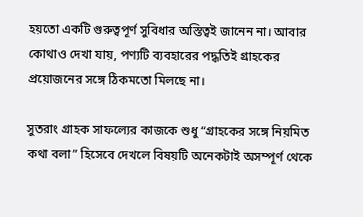হয়তো একটি গুরুত্বপূর্ণ সুবিধার অস্তিত্বই জানেন না। আবার কোথাও দেখা যায়, পণ্যটি ব্যবহারের পদ্ধতিই গ্রাহকের প্রয়োজনের সঙ্গে ঠিকমতো মিলছে না।

সুতরাং গ্রাহক সাফল্যের কাজকে শুধু “গ্রাহকের সঙ্গে নিয়মিত কথা বলা” হিসেবে দেখলে বিষয়টি অনেকটাই অসম্পূর্ণ থেকে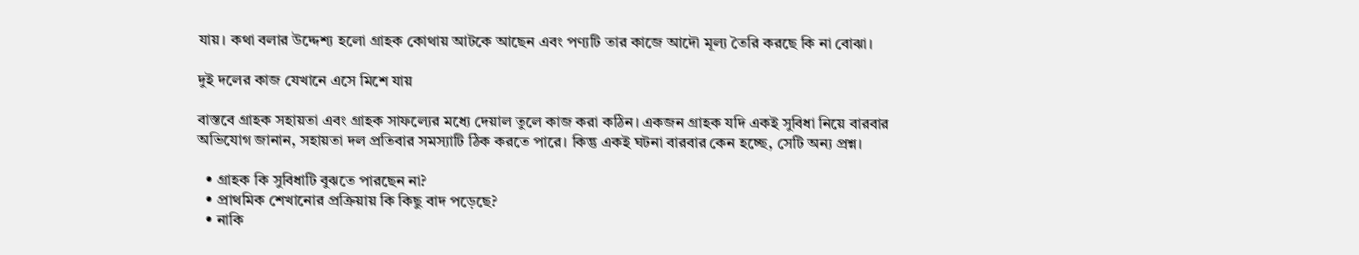যায়। কথা বলার উদ্দেশ্য হলো গ্রাহক কোথায় আটকে আছেন এবং পণ্যটি তার কাজে আদৌ মূল্য তৈরি করছে কি না বোঝা।

দুই দলের কাজ যেখানে এসে মিশে যায়

বাস্তবে গ্রাহক সহায়তা এবং গ্রাহক সাফল্যের মধ্যে দেয়াল তুলে কাজ করা কঠিন। একজন গ্রাহক যদি একই সুবিধা নিয়ে বারবার অভিযোগ জানান, সহায়তা দল প্রতিবার সমস্যাটি ঠিক করতে পারে। কিন্তু একই ঘটনা বারবার কেন হচ্ছে, সেটি অন্য প্রশ্ন।

  • গ্রাহক কি সুবিধাটি বুঝতে পারছেন না?
  • প্রাথমিক শেখানোর প্রক্রিয়ায় কি কিছু বাদ পড়েছে?
  • নাকি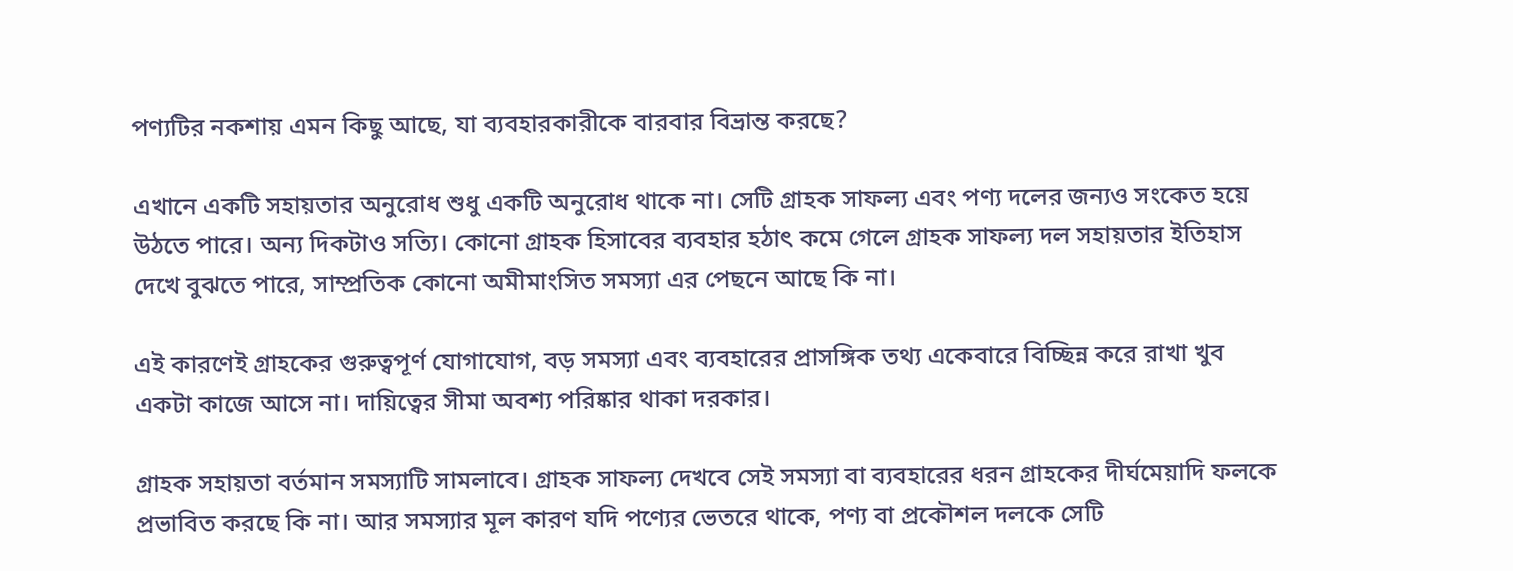পণ্যটির নকশায় এমন কিছু আছে, যা ব্যবহারকারীকে বারবার বিভ্রান্ত করছে?

এখানে একটি সহায়তার অনুরোধ শুধু একটি অনুরোধ থাকে না। সেটি গ্রাহক সাফল্য এবং পণ্য দলের জন্যও সংকেত হয়ে উঠতে পারে। অন্য দিকটাও সত্যি। কোনো গ্রাহক হিসাবের ব্যবহার হঠাৎ কমে গেলে গ্রাহক সাফল্য দল সহায়তার ইতিহাস দেখে বুঝতে পারে, সাম্প্রতিক কোনো অমীমাংসিত সমস্যা এর পেছনে আছে কি না।

এই কারণেই গ্রাহকের গুরুত্বপূর্ণ যোগাযোগ, বড় সমস্যা এবং ব্যবহারের প্রাসঙ্গিক তথ্য একেবারে বিচ্ছিন্ন করে রাখা খুব একটা কাজে আসে না। দায়িত্বের সীমা অবশ্য পরিষ্কার থাকা দরকার।

গ্রাহক সহায়তা বর্তমান সমস্যাটি সামলাবে। গ্রাহক সাফল্য দেখবে সেই সমস্যা বা ব্যবহারের ধরন গ্রাহকের দীর্ঘমেয়াদি ফলকে প্রভাবিত করছে কি না। আর সমস্যার মূল কারণ যদি পণ্যের ভেতরে থাকে, পণ্য বা প্রকৌশল দলকে সেটি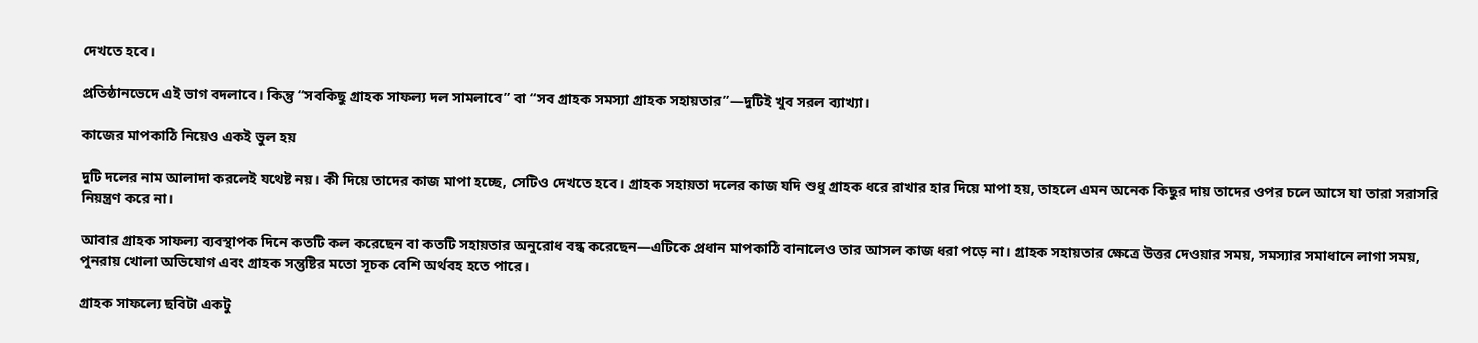দেখতে হবে।

প্রতিষ্ঠানভেদে এই ভাগ বদলাবে। কিন্তু “সবকিছু গ্রাহক সাফল্য দল সামলাবে” বা “সব গ্রাহক সমস্যা গ্রাহক সহায়তার”—দুটিই খুব সরল ব্যাখ্যা।

কাজের মাপকাঠি নিয়েও একই ভুল হয়

দুটি দলের নাম আলাদা করলেই যথেষ্ট নয়। কী দিয়ে তাদের কাজ মাপা হচ্ছে, সেটিও দেখতে হবে। গ্রাহক সহায়তা দলের কাজ যদি শুধু গ্রাহক ধরে রাখার হার দিয়ে মাপা হয়, তাহলে এমন অনেক কিছুর দায় তাদের ওপর চলে আসে যা তারা সরাসরি নিয়ন্ত্রণ করে না।

আবার গ্রাহক সাফল্য ব্যবস্থাপক দিনে কতটি কল করেছেন বা কতটি সহায়তার অনুরোধ বন্ধ করেছেন—এটিকে প্রধান মাপকাঠি বানালেও তার আসল কাজ ধরা পড়ে না। গ্রাহক সহায়তার ক্ষেত্রে উত্তর দেওয়ার সময়, সমস্যার সমাধানে লাগা সময়, পুনরায় খোলা অভিযোগ এবং গ্রাহক সন্তুষ্টির মতো সূচক বেশি অর্থবহ হতে পারে।

গ্রাহক সাফল্যে ছবিটা একটু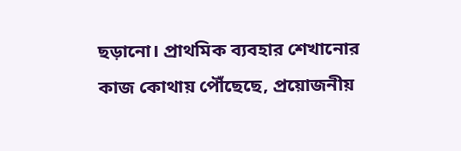ছড়ানো। প্রাথমিক ব্যবহার শেখানোর কাজ কোথায় পৌঁছেছে, প্রয়োজনীয়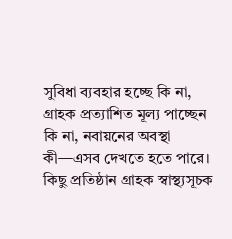সুবিধা ব্যবহার হচ্ছে কি না, গ্রাহক প্রত্যাশিত মূল্য পাচ্ছেন কি না, নবায়নের অবস্থা কী—এসব দেখতে হতে পারে। কিছু প্রতিষ্ঠান গ্রাহক স্বাস্থ্যসূচক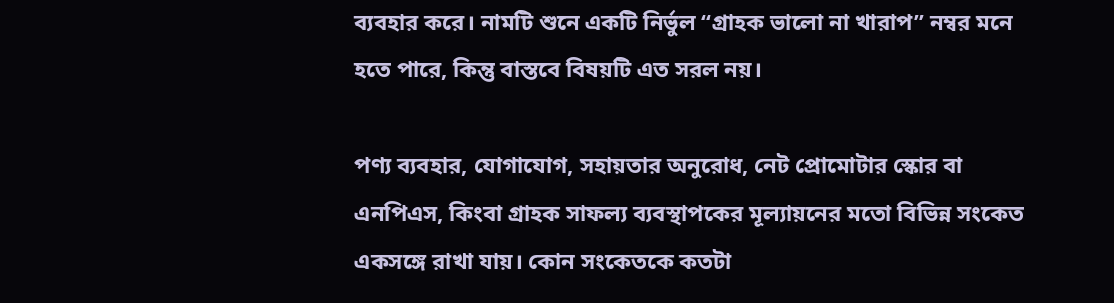ব্যবহার করে। নামটি শুনে একটি নির্ভুল “গ্রাহক ভালো না খারাপ” নম্বর মনে হতে পারে, কিন্তু বাস্তবে বিষয়টি এত সরল নয়।

পণ্য ব্যবহার, যোগাযোগ, সহায়তার অনুরোধ, নেট প্রোমোটার স্কোর বা এনপিএস, কিংবা গ্রাহক সাফল্য ব্যবস্থাপকের মূল্যায়নের মতো বিভিন্ন সংকেত একসঙ্গে রাখা যায়। কোন সংকেতকে কতটা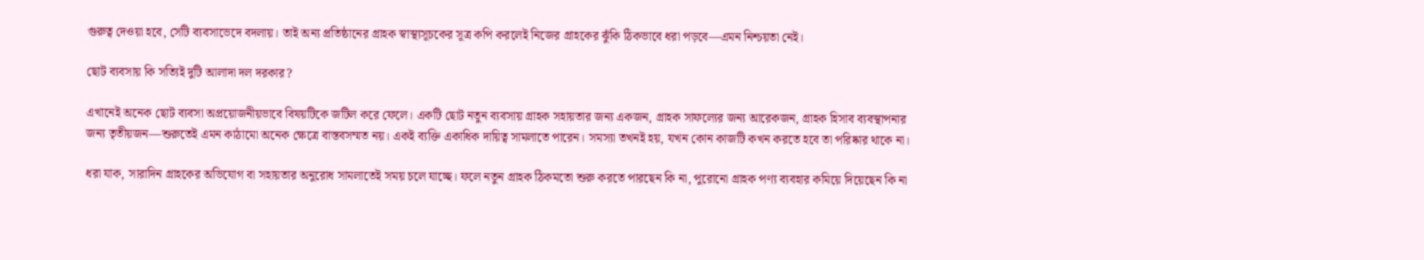গুরুত্ব দেওয়া হবে, সেটি ব্যবসাভেদে বদলায়। তাই অন্য প্রতিষ্ঠানের গ্রাহক স্বাস্থ্যসূচকের সূত্র কপি করলেই নিজের গ্রাহকের ঝুঁকি ঠিকভাবে ধরা পড়বে—এমন নিশ্চয়তা নেই।

ছোট ব্যবসায় কি সত্যিই দুটি আলাদা দল দরকার?

এখানেই অনেক ছোট ব্যবসা অপ্রয়োজনীয়ভাবে বিষয়টিকে জটিল করে ফেলে। একটি ছোট নতুন ব্যবসায় গ্রাহক সহায়তার জন্য একজন, গ্রাহক সাফল্যের জন্য আরেকজন, গ্রাহক হিসাব ব্যবস্থাপনার জন্য তৃতীয়জন—শুরুতেই এমন কাঠামো অনেক ক্ষেত্রে বাস্তবসম্মত নয়। একই ব্যক্তি একাধিক দায়িত্ব সামলাতে পারেন। সমস্যা তখনই হয়, যখন কোন কাজটি কখন করতে হবে তা পরিষ্কার থাকে না।

ধরা যাক, সারাদিন গ্রাহকের অভিযোগ বা সহায়তার অনুরোধ সামলাতেই সময় চলে যাচ্ছে। ফলে নতুন গ্রাহক ঠিকমতো শুরু করতে পারছেন কি না, পুরোনো গ্রাহক পণ্য ব্যবহার কমিয়ে দিয়েছেন কি না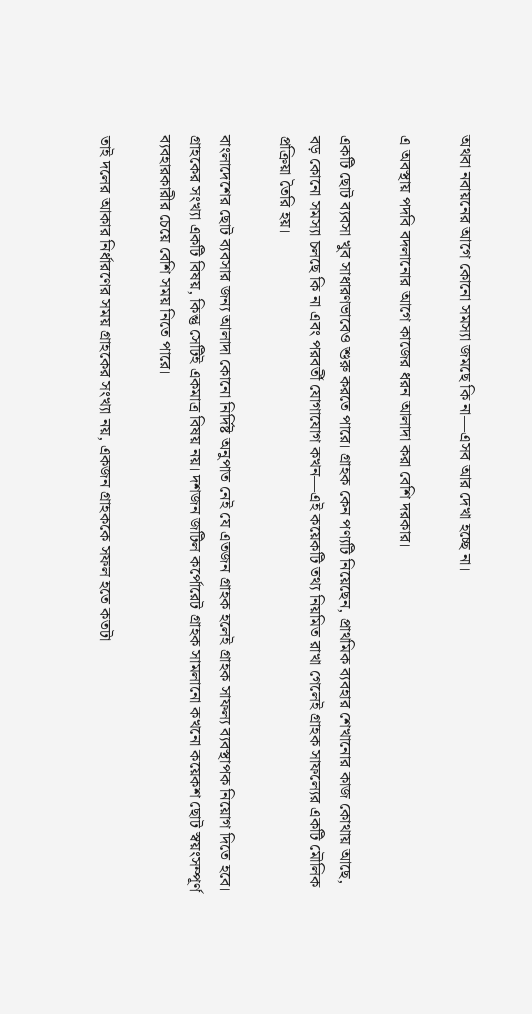অথবা নবায়নের আগে কোনো সমস্যা জমছে কি না—এসব আর দেখা হচ্ছে না।

এ অবস্থায় পদবি বদলানোর আগে কাজের ধরন আলাদা করা বেশি দরকার।

একটি ছোট ব্যবসা খুব সাধারণভাবেও শুরু করতে পারে। গ্রাহক কেন পণ্যটি নিয়েছেন, প্রাথমিক ব্যবহার শেখানোর কাজ কোথায় আছে, বড় কোনো সমস্যা চলছে কি না এবং পরবর্তী যোগাযোগ কখন—এই কয়েকটি তথ্য নিয়মিত রাখা গেলেই গ্রাহক সাফল্যের একটি মৌলিক প্রক্রিয়া তৈরি হয়।

বাংলাদেশের ছোট ব্যবসার জন্য আলাদা কোনো নির্দিষ্ট অনুপাত নেই যে এতজন গ্রাহক হলেই গ্রাহক সাফল্য ব্যবস্থাপক নিয়োগ দিতে হবে। গ্রাহকের সংখ্যা একটি বিষয়, কিন্তু সেটিই একমাত্র বিষয় নয়। দশজন জটিল কর্পোরেট গ্রাহক সামলানো কখনো কয়েকশ ছোট স্বয়ংসম্পূর্ণ ব্যবহারকারীর চেয়ে বেশি সময় নিতে পারে।

তাই দলের আকার নির্ধারণের সময় গ্রাহকের সংখ্যা নয়, একজন গ্রাহককে সফল হতে কতটা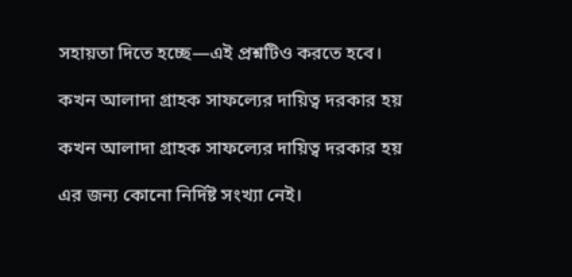সহায়তা দিতে হচ্ছে—এই প্রশ্নটিও করতে হবে।

কখন আলাদা গ্রাহক সাফল্যের দায়িত্ব দরকার হয়

কখন আলাদা গ্রাহক সাফল্যের দায়িত্ব দরকার হয়

এর জন্য কোনো নির্দিষ্ট সংখ্যা নেই।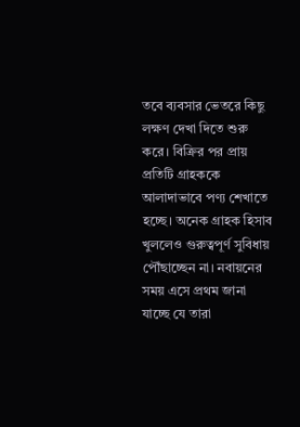তবে ব্যবসার ভেতরে কিছু লক্ষণ দেখা দিতে শুরু করে। বিক্রির পর প্রায় প্রতিটি গ্রাহককে আলাদাভাবে পণ্য শেখাতে হচ্ছে। অনেক গ্রাহক হিসাব খুললেও গুরুত্বপূর্ণ সুবিধায় পৌঁছাচ্ছেন না। নবায়নের সময় এসে প্রথম জানা যাচ্ছে যে তারা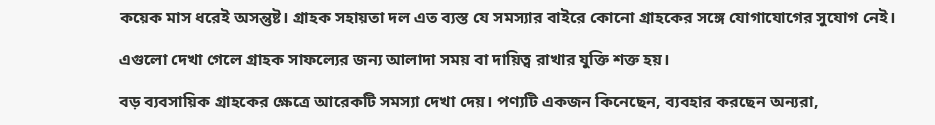কয়েক মাস ধরেই অসন্তুষ্ট। গ্রাহক সহায়তা দল এত ব্যস্ত যে সমস্যার বাইরে কোনো গ্রাহকের সঙ্গে যোগাযোগের সুযোগ নেই।

এগুলো দেখা গেলে গ্রাহক সাফল্যের জন্য আলাদা সময় বা দায়িত্ব রাখার যুক্তি শক্ত হয়।

বড় ব্যবসায়িক গ্রাহকের ক্ষেত্রে আরেকটি সমস্যা দেখা দেয়। পণ্যটি একজন কিনেছেন, ব্যবহার করছেন অন্যরা,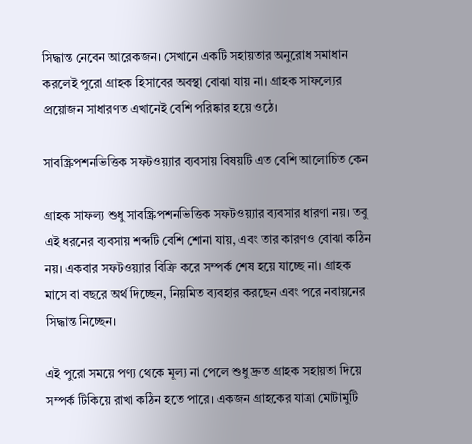সিদ্ধান্ত নেবেন আরেকজন। সেখানে একটি সহায়তার অনুরোধ সমাধান করলেই পুরো গ্রাহক হিসাবের অবস্থা বোঝা যায় না। গ্রাহক সাফল্যের প্রয়োজন সাধারণত এখানেই বেশি পরিষ্কার হয়ে ওঠে।

সাবস্ক্রিপশনভিত্তিক সফটওয়্যার ব্যবসায় বিষয়টি এত বেশি আলোচিত কেন

গ্রাহক সাফল্য শুধু সাবস্ক্রিপশনভিত্তিক সফটওয়্যার ব্যবসার ধারণা নয়। তবু এই ধরনের ব্যবসায় শব্দটি বেশি শোনা যায়, এবং তার কারণও বোঝা কঠিন নয়। একবার সফটওয়্যার বিক্রি করে সম্পর্ক শেষ হয়ে যাচ্ছে না। গ্রাহক মাসে বা বছরে অর্থ দিচ্ছেন, নিয়মিত ব্যবহার করছেন এবং পরে নবায়নের সিদ্ধান্ত নিচ্ছেন।

এই পুরো সময়ে পণ্য থেকে মূল্য না পেলে শুধু দ্রুত গ্রাহক সহায়তা দিয়ে সম্পর্ক টিকিয়ে রাখা কঠিন হতে পারে। একজন গ্রাহকের যাত্রা মোটামুটি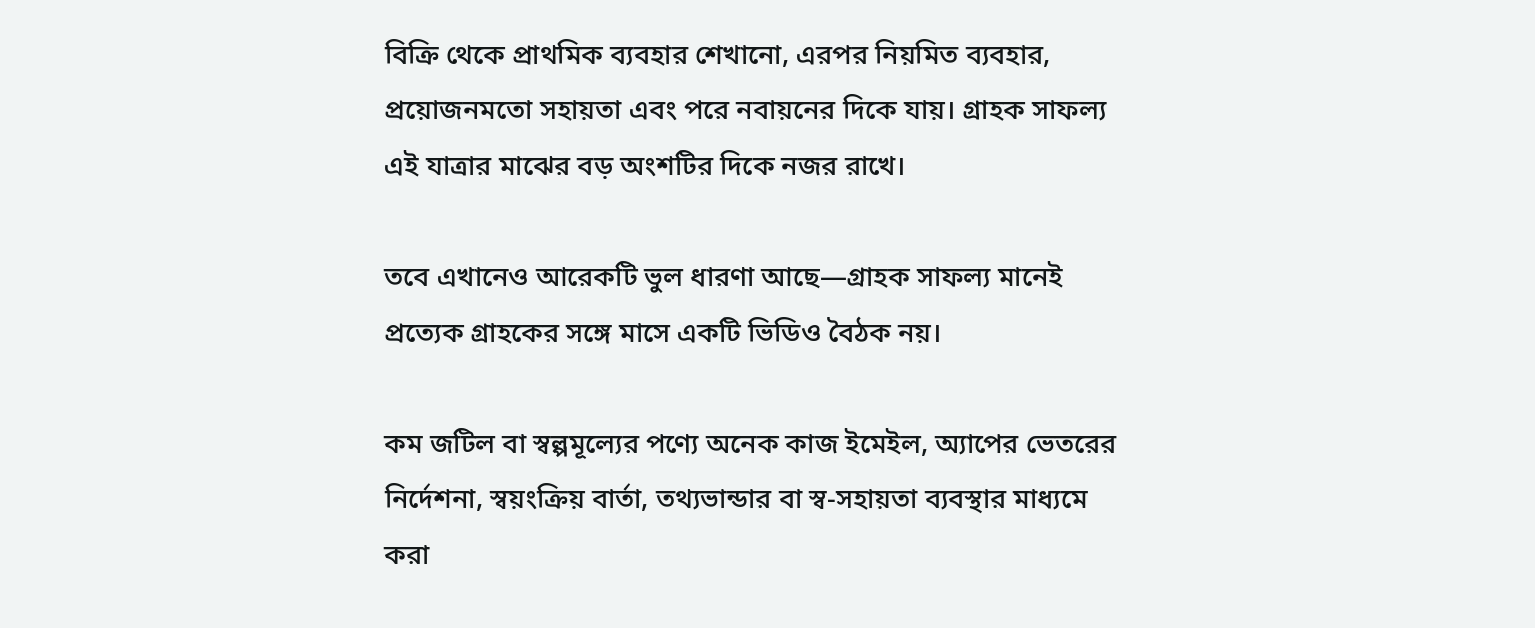বিক্রি থেকে প্রাথমিক ব্যবহার শেখানো, এরপর নিয়মিত ব্যবহার, প্রয়োজনমতো সহায়তা এবং পরে নবায়নের দিকে যায়। গ্রাহক সাফল্য এই যাত্রার মাঝের বড় অংশটির দিকে নজর রাখে।

তবে এখানেও আরেকটি ভুল ধারণা আছে—গ্রাহক সাফল্য মানেই প্রত্যেক গ্রাহকের সঙ্গে মাসে একটি ভিডিও বৈঠক নয়।

কম জটিল বা স্বল্পমূল্যের পণ্যে অনেক কাজ ইমেইল, অ্যাপের ভেতরের নির্দেশনা, স্বয়ংক্রিয় বার্তা, তথ্যভান্ডার বা স্ব-সহায়তা ব্যবস্থার মাধ্যমে করা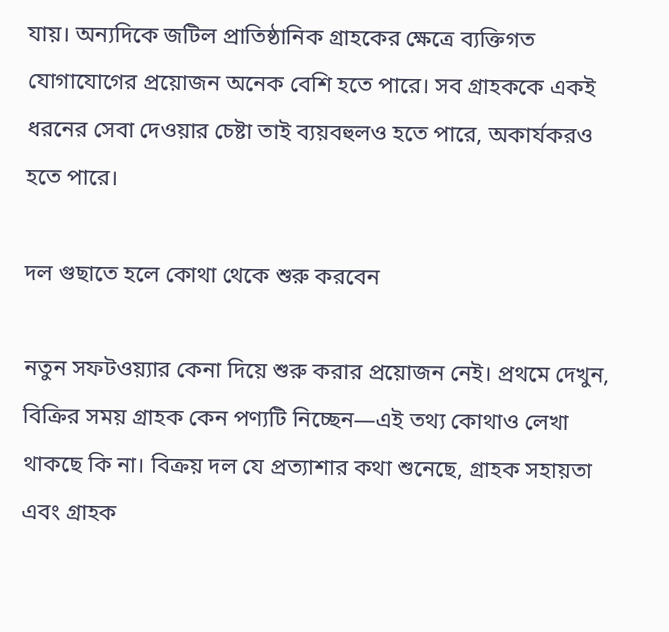যায়। অন্যদিকে জটিল প্রাতিষ্ঠানিক গ্রাহকের ক্ষেত্রে ব্যক্তিগত যোগাযোগের প্রয়োজন অনেক বেশি হতে পারে। সব গ্রাহককে একই ধরনের সেবা দেওয়ার চেষ্টা তাই ব্যয়বহুলও হতে পারে, অকার্যকরও হতে পারে।

দল গুছাতে হলে কোথা থেকে শুরু করবেন

নতুন সফটওয়্যার কেনা দিয়ে শুরু করার প্রয়োজন নেই। প্রথমে দেখুন, বিক্রির সময় গ্রাহক কেন পণ্যটি নিচ্ছেন—এই তথ্য কোথাও লেখা থাকছে কি না। বিক্রয় দল যে প্রত্যাশার কথা শুনেছে, গ্রাহক সহায়তা এবং গ্রাহক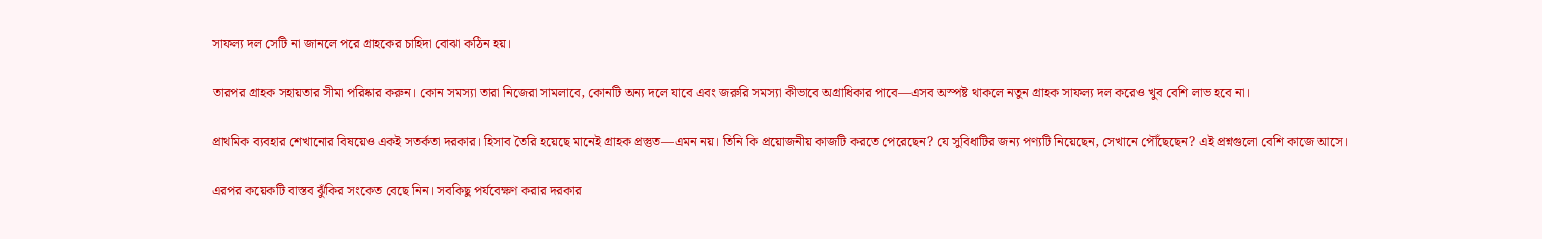সাফল্য দল সেটি না জানলে পরে গ্রাহকের চাহিদা বোঝা কঠিন হয়।

তারপর গ্রাহক সহায়তার সীমা পরিষ্কার করুন। কোন সমস্যা তারা নিজেরা সামলাবে, কোনটি অন্য দলে যাবে এবং জরুরি সমস্যা কীভাবে অগ্রাধিকার পাবে—এসব অস্পষ্ট থাকলে নতুন গ্রাহক সাফল্য দল করেও খুব বেশি লাভ হবে না।

প্রাথমিক ব্যবহার শেখানোর বিষয়েও একই সতর্কতা দরকার। হিসাব তৈরি হয়েছে মানেই গ্রাহক প্রস্তুত—এমন নয়। তিনি কি প্রয়োজনীয় কাজটি করতে পেরেছেন? যে সুবিধাটির জন্য পণ্যটি নিয়েছেন, সেখানে পৌঁছেছেন? এই প্রশ্নগুলো বেশি কাজে আসে।

এরপর কয়েকটি বাস্তব ঝুঁকির সংকেত বেছে নিন। সবকিছু পর্যবেক্ষণ করার দরকার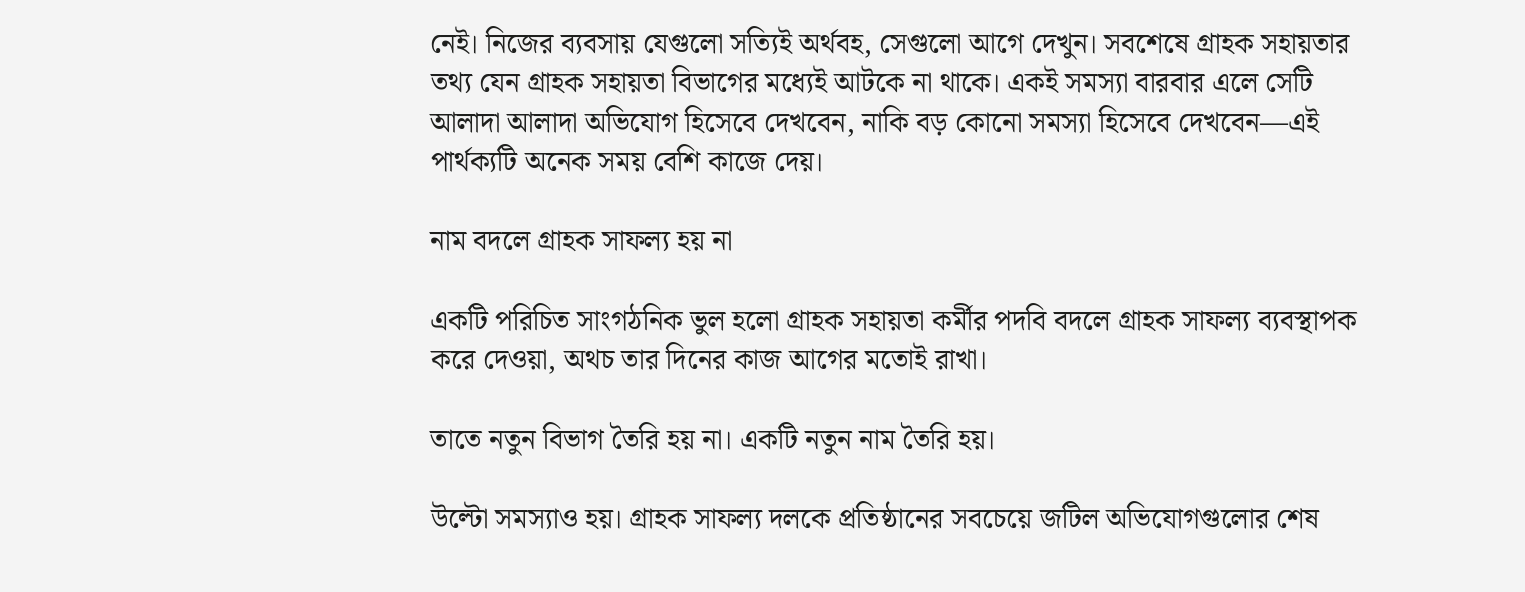নেই। নিজের ব্যবসায় যেগুলো সত্যিই অর্থবহ, সেগুলো আগে দেখুন। সবশেষে গ্রাহক সহায়তার তথ্য যেন গ্রাহক সহায়তা বিভাগের মধ্যেই আটকে না থাকে। একই সমস্যা বারবার এলে সেটি আলাদা আলাদা অভিযোগ হিসেবে দেখবেন, নাকি বড় কোনো সমস্যা হিসেবে দেখবেন—এই পার্থক্যটি অনেক সময় বেশি কাজে দেয়।

নাম বদলে গ্রাহক সাফল্য হয় না

একটি পরিচিত সাংগঠনিক ভুল হলো গ্রাহক সহায়তা কর্মীর পদবি বদলে গ্রাহক সাফল্য ব্যবস্থাপক করে দেওয়া, অথচ তার দিনের কাজ আগের মতোই রাখা।

তাতে নতুন বিভাগ তৈরি হয় না। একটি নতুন নাম তৈরি হয়।

উল্টো সমস্যাও হয়। গ্রাহক সাফল্য দলকে প্রতিষ্ঠানের সবচেয়ে জটিল অভিযোগগুলোর শেষ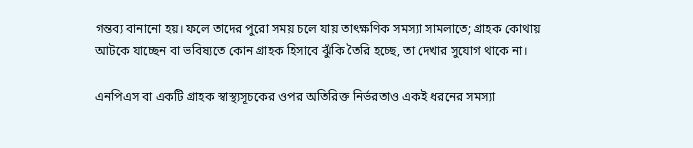গন্তব্য বানানো হয়। ফলে তাদের পুরো সময় চলে যায় তাৎক্ষণিক সমস্যা সামলাতে; গ্রাহক কোথায় আটকে যাচ্ছেন বা ভবিষ্যতে কোন গ্রাহক হিসাবে ঝুঁকি তৈরি হচ্ছে, তা দেখার সুযোগ থাকে না।

এনপিএস বা একটি গ্রাহক স্বাস্থ্যসূচকের ওপর অতিরিক্ত নির্ভরতাও একই ধরনের সমস্যা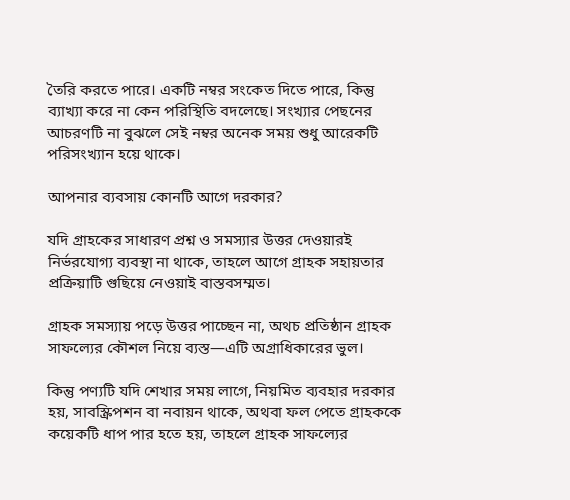তৈরি করতে পারে। একটি নম্বর সংকেত দিতে পারে, কিন্তু ব্যাখ্যা করে না কেন পরিস্থিতি বদলেছে। সংখ্যার পেছনের আচরণটি না বুঝলে সেই নম্বর অনেক সময় শুধু আরেকটি পরিসংখ্যান হয়ে থাকে।

আপনার ব্যবসায় কোনটি আগে দরকার?

যদি গ্রাহকের সাধারণ প্রশ্ন ও সমস্যার উত্তর দেওয়ারই নির্ভরযোগ্য ব্যবস্থা না থাকে, তাহলে আগে গ্রাহক সহায়তার প্রক্রিয়াটি গুছিয়ে নেওয়াই বাস্তবসম্মত।

গ্রাহক সমস্যায় পড়ে উত্তর পাচ্ছেন না, অথচ প্রতিষ্ঠান গ্রাহক সাফল্যের কৌশল নিয়ে ব্যস্ত—এটি অগ্রাধিকারের ভুল।

কিন্তু পণ্যটি যদি শেখার সময় লাগে, নিয়মিত ব্যবহার দরকার হয়, সাবস্ক্রিপশন বা নবায়ন থাকে, অথবা ফল পেতে গ্রাহককে কয়েকটি ধাপ পার হতে হয়, তাহলে গ্রাহক সাফল্যের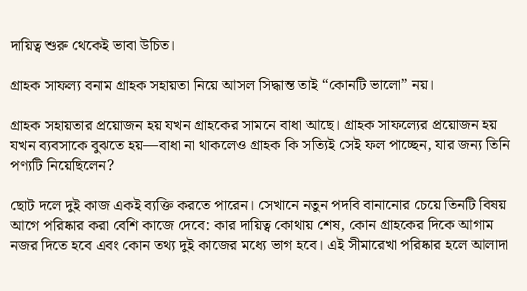দায়িত্ব শুরু থেকেই ভাবা উচিত।

গ্রাহক সাফল্য বনাম গ্রাহক সহায়তা নিয়ে আসল সিদ্ধান্ত তাই “কোনটি ভালো” নয়।

গ্রাহক সহায়তার প্রয়োজন হয় যখন গ্রাহকের সামনে বাধা আছে। গ্রাহক সাফল্যের প্রয়োজন হয় যখন ব্যবসাকে বুঝতে হয়—বাধা না থাকলেও গ্রাহক কি সত্যিই সেই ফল পাচ্ছেন, যার জন্য তিনি পণ্যটি নিয়েছিলেন?

ছোট দলে দুই কাজ একই ব্যক্তি করতে পারেন। সেখানে নতুন পদবি বানানোর চেয়ে তিনটি বিষয় আগে পরিষ্কার করা বেশি কাজে দেবে: কার দায়িত্ব কোথায় শেষ, কোন গ্রাহকের দিকে আগাম নজর দিতে হবে এবং কোন তথ্য দুই কাজের মধ্যে ভাগ হবে। এই সীমারেখা পরিষ্কার হলে আলাদা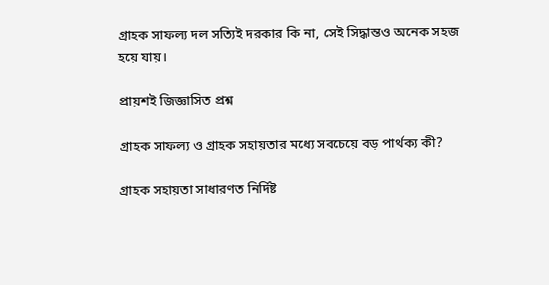গ্রাহক সাফল্য দল সত্যিই দরকার কি না, সেই সিদ্ধান্তও অনেক সহজ হয়ে যায়।

প্রায়শই জিজ্ঞাসিত প্রশ্ন

গ্রাহক সাফল্য ও গ্রাহক সহায়তার মধ্যে সবচেয়ে বড় পার্থক্য কী?

গ্রাহক সহায়তা সাধারণত নির্দিষ্ট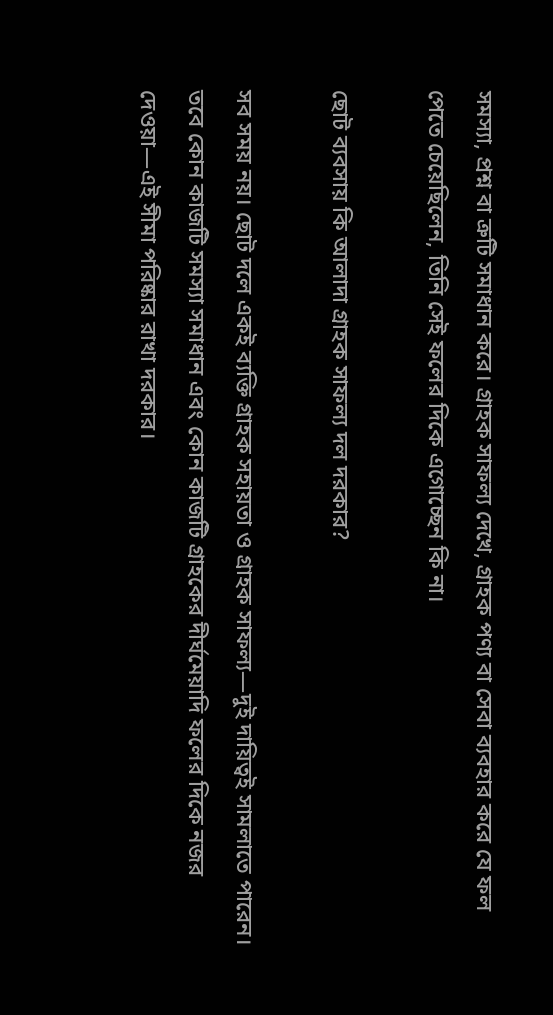সমস্যা, প্রশ্ন বা ত্রুটি সমাধান করে। গ্রাহক সাফল্য দেখে, গ্রাহক পণ্য বা সেবা ব্যবহার করে যে ফল পেতে চেয়েছিলেন, তিনি সেই ফলের দিকে এগোচ্ছেন কি না।

ছোট ব্যবসায় কি আলাদা গ্রাহক সাফল্য দল দরকার?

সব সময় নয়। ছোট দলে একই ব্যক্তি গ্রাহক সহায়তা ও গ্রাহক সাফল্য—দুই দায়িত্বই সামলাতে পারেন। তবে কোন কাজটি সমস্যা সমাধান এবং কোন কাজটি গ্রাহকের দীর্ঘমেয়াদি ফলের দিকে নজর দেওয়া—এই সীমা পরিষ্কার রাখা দরকার।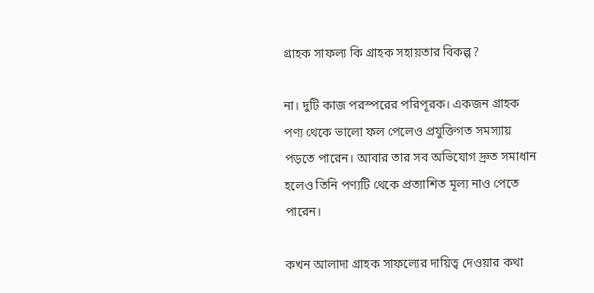গ্রাহক সাফল্য কি গ্রাহক সহায়তার বিকল্প?

না। দুটি কাজ পরস্পরের পরিপূরক। একজন গ্রাহক পণ্য থেকে ভালো ফল পেলেও প্রযুক্তিগত সমস্যায় পড়তে পারেন। আবার তার সব অভিযোগ দ্রুত সমাধান হলেও তিনি পণ্যটি থেকে প্রত্যাশিত মূল্য নাও পেতে পারেন।

কখন আলাদা গ্রাহক সাফল্যের দায়িত্ব দেওয়ার কথা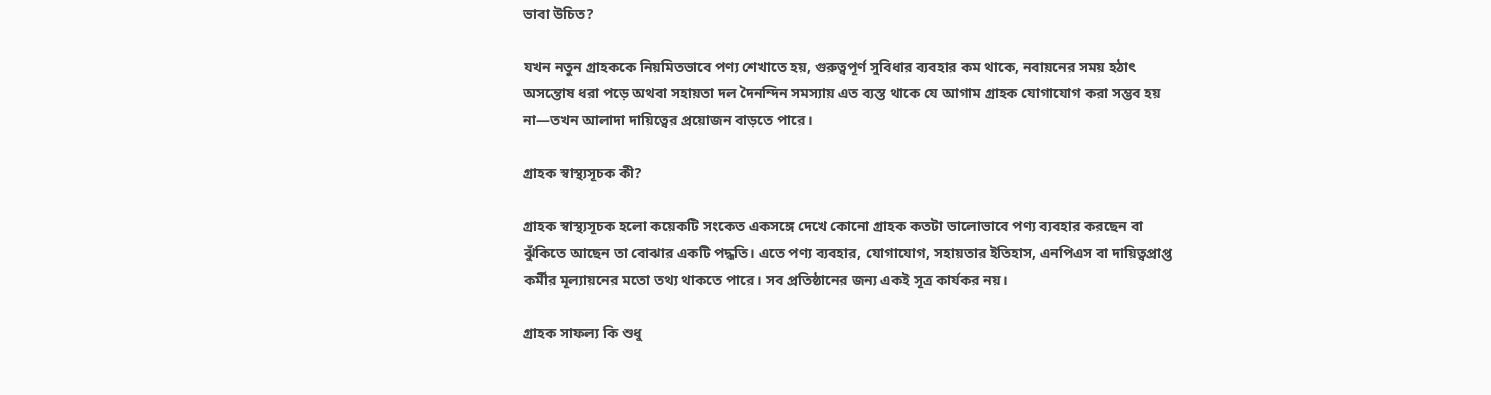ভাবা উচিত?

যখন নতুন গ্রাহককে নিয়মিতভাবে পণ্য শেখাতে হয়, গুরুত্বপূর্ণ সুবিধার ব্যবহার কম থাকে, নবায়নের সময় হঠাৎ অসন্তোষ ধরা পড়ে অথবা সহায়তা দল দৈনন্দিন সমস্যায় এত ব্যস্ত থাকে যে আগাম গ্রাহক যোগাযোগ করা সম্ভব হয় না—তখন আলাদা দায়িত্বের প্রয়োজন বাড়তে পারে।

গ্রাহক স্বাস্থ্যসূচক কী?

গ্রাহক স্বাস্থ্যসূচক হলো কয়েকটি সংকেত একসঙ্গে দেখে কোনো গ্রাহক কতটা ভালোভাবে পণ্য ব্যবহার করছেন বা ঝুঁকিতে আছেন তা বোঝার একটি পদ্ধতি। এতে পণ্য ব্যবহার, যোগাযোগ, সহায়তার ইতিহাস, এনপিএস বা দায়িত্বপ্রাপ্ত কর্মীর মূল্যায়নের মতো তথ্য থাকতে পারে। সব প্রতিষ্ঠানের জন্য একই সূত্র কার্যকর নয়।

গ্রাহক সাফল্য কি শুধু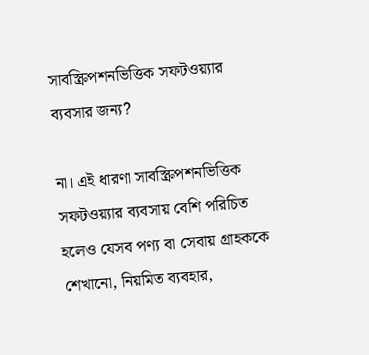সাবস্ক্রিপশনভিত্তিক সফটওয়্যার ব্যবসার জন্য?

না। এই ধারণা সাবস্ক্রিপশনভিত্তিক সফটওয়্যার ব্যবসায় বেশি পরিচিত হলেও যেসব পণ্য বা সেবায় গ্রাহককে শেখানো, নিয়মিত ব্যবহার,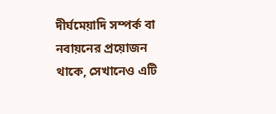দীর্ঘমেয়াদি সম্পর্ক বা নবায়নের প্রয়োজন থাকে, সেখানেও এটি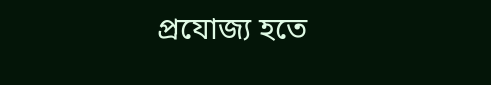প্রযোজ্য হতে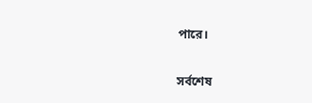পারে।

সর্বশেষ